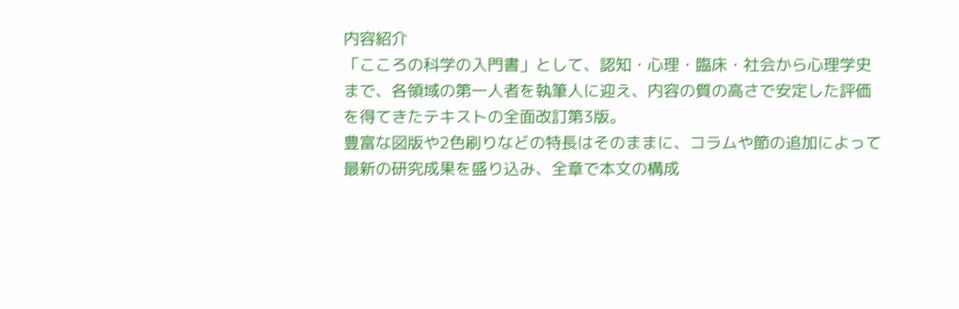内容紹介
「こころの科学の入門書」として、認知・心理・臨床・社会から心理学史まで、各領域の第一人者を執筆人に迎え、内容の質の高さで安定した評価を得てきたテキストの全面改訂第3版。
豊富な図版や2色刷りなどの特長はそのままに、コラムや節の追加によって最新の研究成果を盛り込み、全章で本文の構成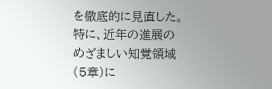を徹底的に見直した。
特に、近年の進展のめざましい知覚領域(5章)に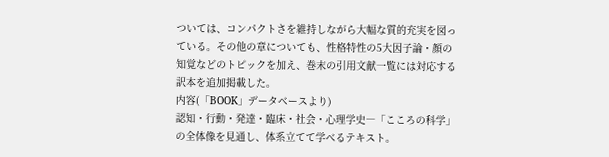ついては、コンパクトさを維持しながら大幅な質的充実を図っている。その他の章についても、性格特性の5大因子論・顔の知覚などのトピックを加え、巻末の引用文献一覧には対応する訳本を追加掲載した。
内容(「BOOK」データベースより)
認知・行動・発達・臨床・社会・心理学史―「こころの科学」の全体像を見通し、体系立てて学べるテキスト。